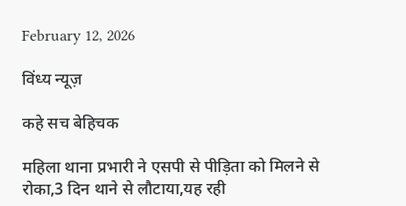February 12, 2026

विंध्य न्यूज़

कहे सच बेहिचक

महिला थाना प्रभारी ने एसपी से पीड़िता को मिलने से रोका,3 दिन थाने से लौटाया,यह रही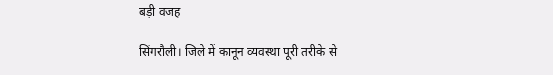बड़ी वजह

सिंगरौली। जिले में कानून व्यवस्था पूरी तरीके से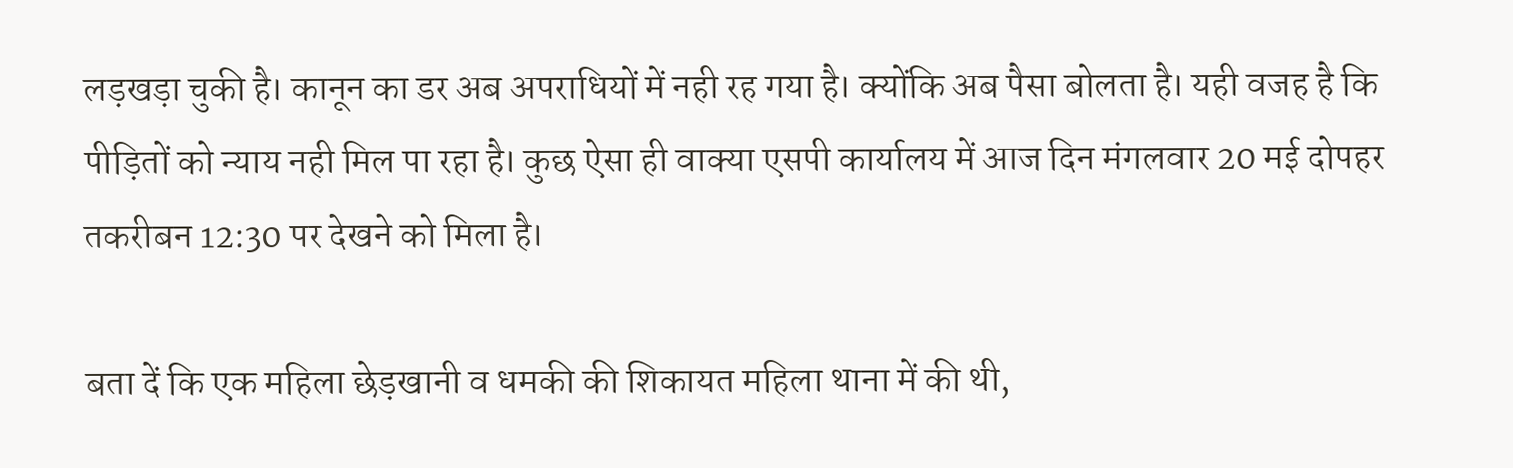लड़खड़ा चुकी है। कानून का डर अब अपराधियों में नही रह गया है। क्योंकि अब पैसा बोलता है। यही वजह है कि पीड़ितों को न्याय नही मिल पा रहा है। कुछ ऐसा ही वाक्या एसपी कार्यालय में आज दिन मंगलवार 20 मई दोपहर तकरीबन 12:30 पर देखने को मिला है।

बता दें कि एक महिला छेड़खानी व धमकी की शिकायत महिला थाना में की थी,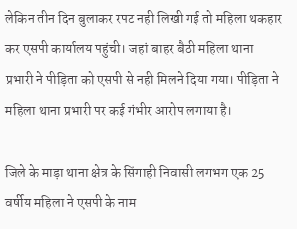लेकिन तीन दिन बुलाकर रपट नही लिखी गई तो महिला थकहार कर एसपी कार्यालय पहुंची। जहां बाहर बैठी महिला थाना प्रभारी ने पीड़िता को एसपी से नही मिलने दिया गया। पीड़िता ने महिला थाना प्रभारी पर कई गंभीर आरोप लगाया है।

जिले के माड़ा थाना क्षेत्र के सिंगाही निवासी लगभग एक 25 वर्षीय महिला ने एसपी के नाम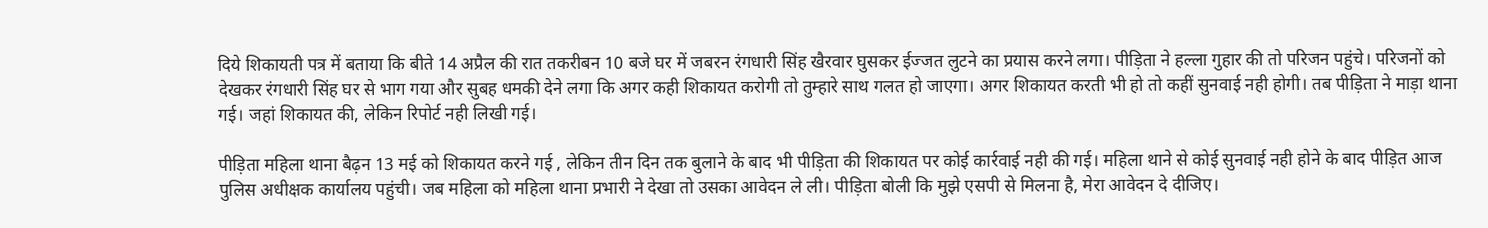दिये शिकायती पत्र में बताया कि बीते 14 अप्रैल की रात तकरीबन 10 बजे घर में जबरन रंगधारी सिंह खैरवार घुसकर ईज्जत लुटने का प्रयास करने लगा। पीड़िता ने हल्ला गुहार की तो परिजन पहुंचे। परिजनों को देखकर रंगधारी सिंह घर से भाग गया और सुबह धमकी देने लगा कि अगर कही शिकायत करोगी तो तुम्हारे साथ गलत हो जाएगा। अगर शिकायत करती भी हो तो कहीं सुनवाई नही होगी। तब पीड़िता ने माड़ा थाना गई। जहां शिकायत की, लेकिन रिपोर्ट नही लिखी गई।

पीड़िता महिला थाना बैढ़न 13 मई को शिकायत करने गई , लेकिन तीन दिन तक बुलाने के बाद भी पीड़िता की शिकायत पर कोई कार्रवाई नही की गई। महिला थाने से कोई सुनवाई नही होने के बाद पीड़ित आज पुलिस अधीक्षक कार्यालय पहुंची। जब महिला को महिला थाना प्रभारी ने देखा तो उसका आवेदन ले ली। पीड़िता बोली कि मुझे एसपी से मिलना है, मेरा आवेदन दे दीजिए।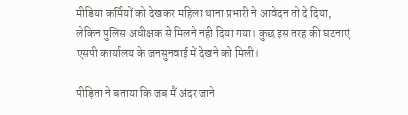मीडिया कर्मियों को देखकर महिला थाना प्रभारी ने आवेदन तो दे दिया, लेकिन पुलिस अधीक्षक से मिलने नही दिया गया। कुछ इस तरह की घटनाएं एसपी कार्यालय के जनसुनवाई में देखने को मिली।

पीड़िता ने बताया कि जब मैं अंदर जाने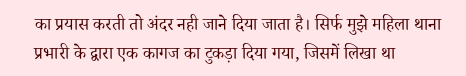का प्रयास करती तो अंदर नही जाने दिया जाता है। सिर्फ मुझे महिला थाना प्रभारी के द्वारा एक कागज का टुकड़ा दिया गया, जिसमें लिखा था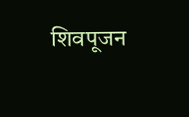शिवपूजन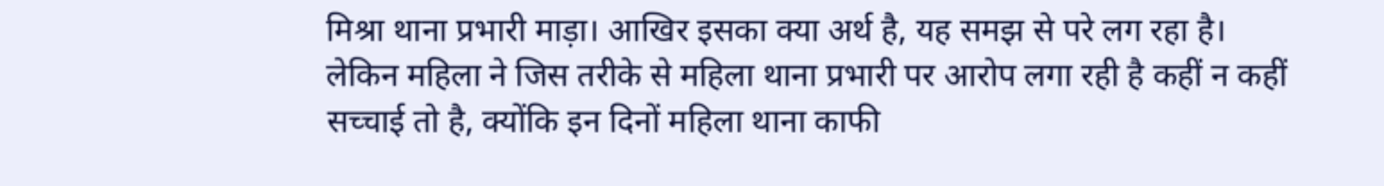मिश्रा थाना प्रभारी माड़ा। आखिर इसका क्या अर्थ है, यह समझ से परे लग रहा है। लेकिन महिला ने जिस तरीके से महिला थाना प्रभारी पर आरोप लगा रही है कहीं न कहीं सच्चाई तो है, क्योंकि इन दिनों महिला थाना काफी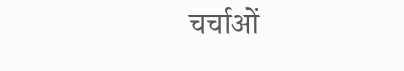चर्चाओं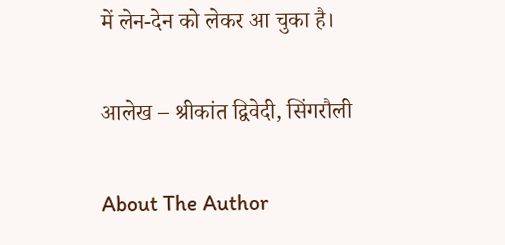में लेन-देन को लेकर आ चुका है।

आलेख – श्रीकांत द्विवेदी, सिंगरौली

About The Author